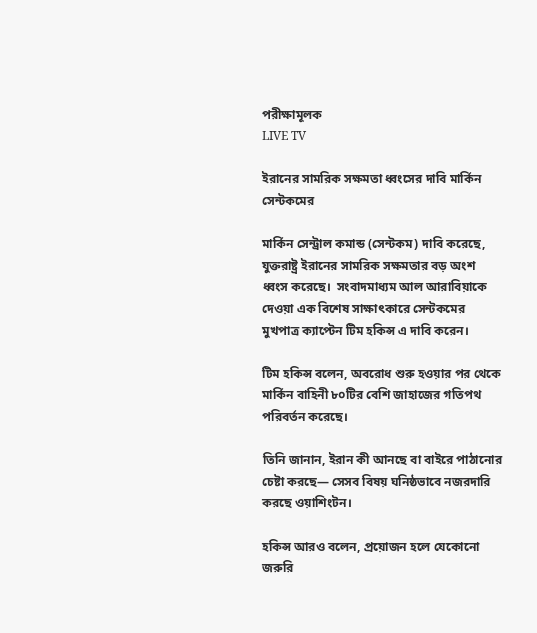পরীক্ষামূলক
LIVE TV

ইরানের সামরিক সক্ষমতা ধ্বংসের দাবি মার্কিন সেন্টকমের

মার্কিন সেন্ট্রাল কমান্ড (সেন্টকম) দাবি করেছে, যুক্তরাষ্ট্র ইরানের সামরিক সক্ষমতার বড় অংশ ধ্বংস করেছে।  সংবাদমাধ্যম আল আরাবিয়াকে দেওয়া এক বিশেষ সাক্ষাৎকারে সেন্টকমের মুখপাত্র ক্যাপ্টেন টিম হকিন্স এ দাবি করেন।

টিম হকিন্স বলেন, অবরোধ শুরু হওয়ার পর থেকে মার্কিন বাহিনী ৮০টির বেশি জাহাজের গতিপথ পরিবর্তন করেছে।

তিনি জানান, ইরান কী আনছে বা বাইরে পাঠানোর চেষ্টা করছে— সেসব বিষয় ঘনিষ্ঠভাবে নজরদারি করছে ওয়াশিংটন।

হকিন্স আরও বলেন, প্রয়োজন হলে যেকোনো জরুরি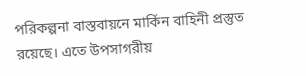পরিকল্পনা বাস্তবায়নে মার্কিন বাহিনী প্রস্তুত রয়েছে। এতে উপসাগরীয়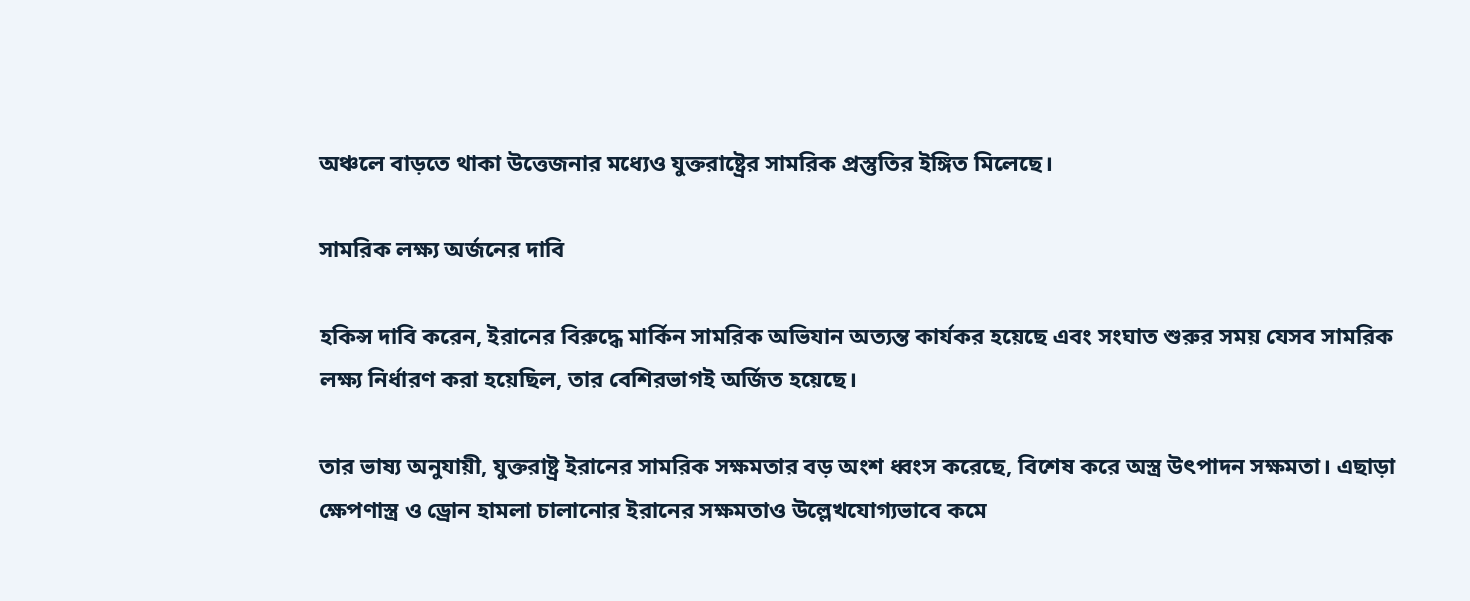অঞ্চলে বাড়তে থাকা উত্তেজনার মধ্যেও যুক্তরাষ্ট্রের সামরিক প্রস্তুতির ইঙ্গিত মিলেছে।

সামরিক লক্ষ্য অর্জনের দাবি

হকিন্স দাবি করেন, ইরানের বিরুদ্ধে মার্কিন সামরিক অভিযান অত্যন্ত কার্যকর হয়েছে এবং সংঘাত শুরুর সময় যেসব সামরিক লক্ষ্য নির্ধারণ করা হয়েছিল, তার বেশিরভাগই অর্জিত হয়েছে।

তার ভাষ্য অনুযায়ী, যুক্তরাষ্ট্র ইরানের সামরিক সক্ষমতার বড় অংশ ধ্বংস করেছে, বিশেষ করে অস্ত্র উৎপাদন সক্ষমতা। এছাড়া ক্ষেপণাস্ত্র ও ড্রোন হামলা চালানোর ইরানের সক্ষমতাও উল্লেখযোগ্যভাবে কমে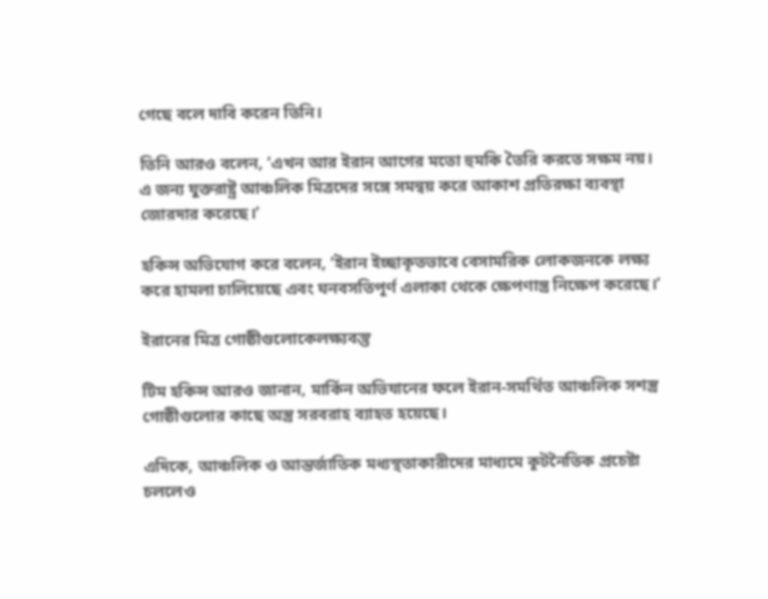গেছে বলে দাবি করেন তিনি।

তিনি আরও বলেন, ‘এখন আর ইরান আগের মতো হুমকি তৈরি করতে সক্ষম নয়। এ জন্য যুক্তরাষ্ট্র আঞ্চলিক মিত্রদের সঙ্গে সমন্বয় করে আকাশ প্রতিরক্ষা ব্যবস্থা জোরদার করেছে।’

হকিন্স অভিযোগ করে বলেন, ‘ইরান ইচ্ছাকৃতভাবে বেসামরিক লোকজনকে লক্ষ্য করে হামলা চালিয়েছে এবং ঘনবসতিপূর্ণ এলাকা থেকে ক্ষেপণাস্ত্র নিক্ষেপ করেছে।’

ইরানের মিত্র গোষ্ঠীগুলোকেলক্ষ্যবস্তু

টিম হকিন্স আরও জানান, মার্কিন অভিযানের ফলে ইরান-সমর্থিত আঞ্চলিক সশস্ত্র গোষ্ঠীগুলোর কাছে অস্ত্র সরবরাহ ব্যাহত হয়েছে।

এদিকে, আঞ্চলিক ও আন্তর্জাতিক মধ্যস্থতাকারীদের মাধ্যমে কূটনৈতিক প্রচেষ্টা চললেও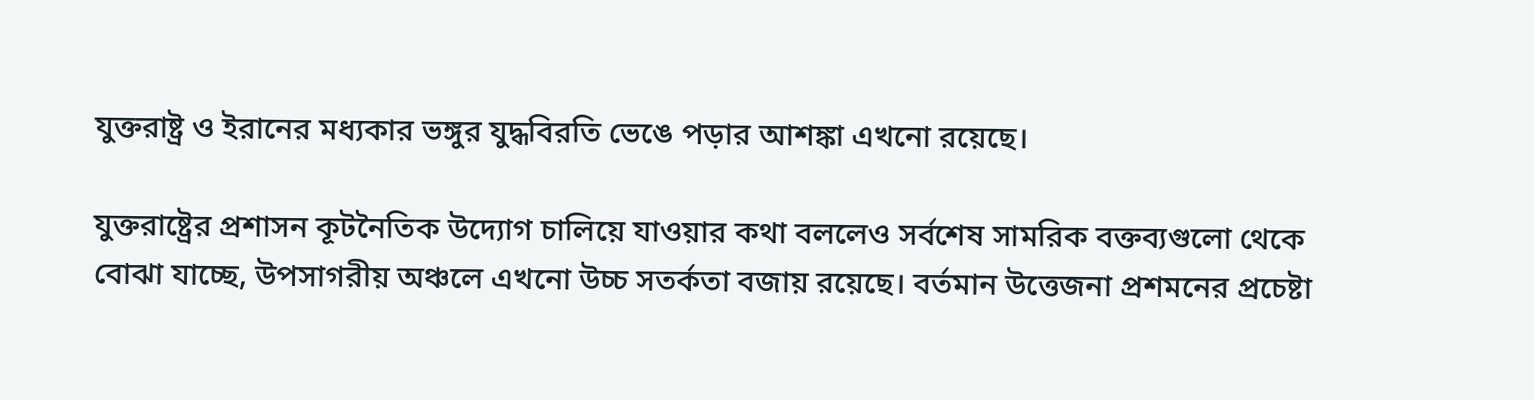যুক্তরাষ্ট্র ও ইরানের মধ্যকার ভঙ্গুর যুদ্ধবিরতি ভেঙে পড়ার আশঙ্কা এখনো রয়েছে।

যুক্তরাষ্ট্রের প্রশাসন কূটনৈতিক উদ্যোগ চালিয়ে যাওয়ার কথা বললেও সর্বশেষ সামরিক বক্তব্যগুলো থেকে বোঝা যাচ্ছে, উপসাগরীয় অঞ্চলে এখনো উচ্চ সতর্কতা বজায় রয়েছে। বর্তমান উত্তেজনা প্রশমনের প্রচেষ্টা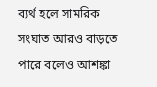ব্যর্থ হলে সামরিক সংঘাত আরও বাড়তে পারে বলেও আশঙ্কা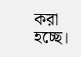করা হচ্ছে।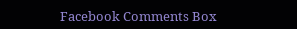Facebook Comments Box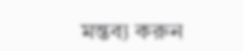মন্তব্য করুন